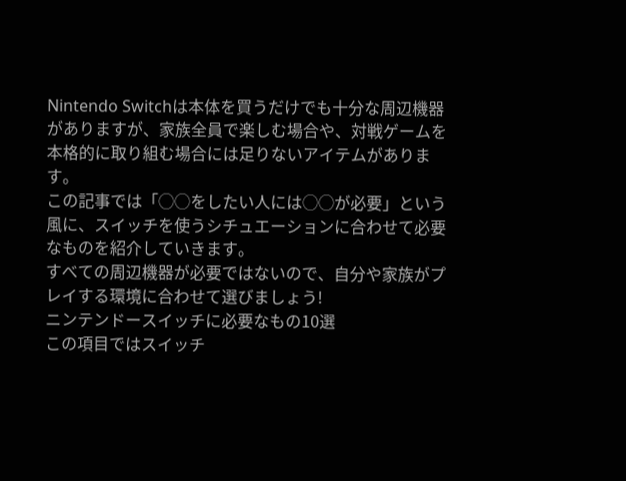Nintendo Switchは本体を買うだけでも十分な周辺機器がありますが、家族全員で楽しむ場合や、対戦ゲームを本格的に取り組む場合には足りないアイテムがあります。
この記事では「◯◯をしたい人には◯◯が必要」という風に、スイッチを使うシチュエーションに合わせて必要なものを紹介していきます。
すべての周辺機器が必要ではないので、自分や家族がプレイする環境に合わせて選びましょう!
ニンテンドースイッチに必要なもの10選
この項目ではスイッチ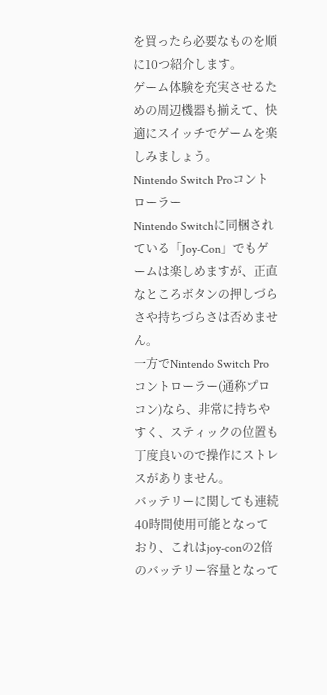を買ったら必要なものを順に10つ紹介します。
ゲーム体験を充実させるための周辺機器も揃えて、快適にスイッチでゲームを楽しみましょう。
Nintendo Switch Proコントローラー
Nintendo Switchに同梱されている「Joy-Con」でもゲームは楽しめますが、正直なところボタンの押しづらさや持ちづらさは否めません。
一方でNintendo Switch Proコントローラー(通称プロコン)なら、非常に持ちやすく、スティックの位置も丁度良いので操作にストレスがありません。
バッテリーに関しても連続40時間使用可能となっており、これはjoy-conの2倍のバッテリー容量となって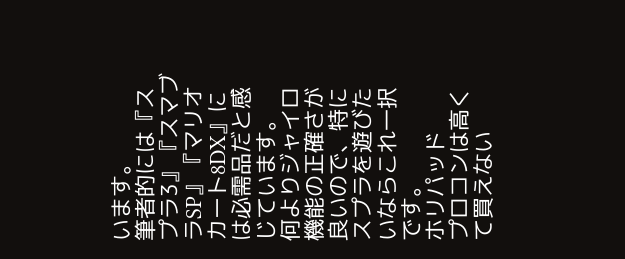います。
筆者的には『スプラ3』『スマブラSP』『マリオカート8DX』には必需品だと感じています。
何よりジャイロ機能の正確さが良いので、特にスプラを遊びたいならこれ一択です。
ホリパッド
プロコンは高くて買えない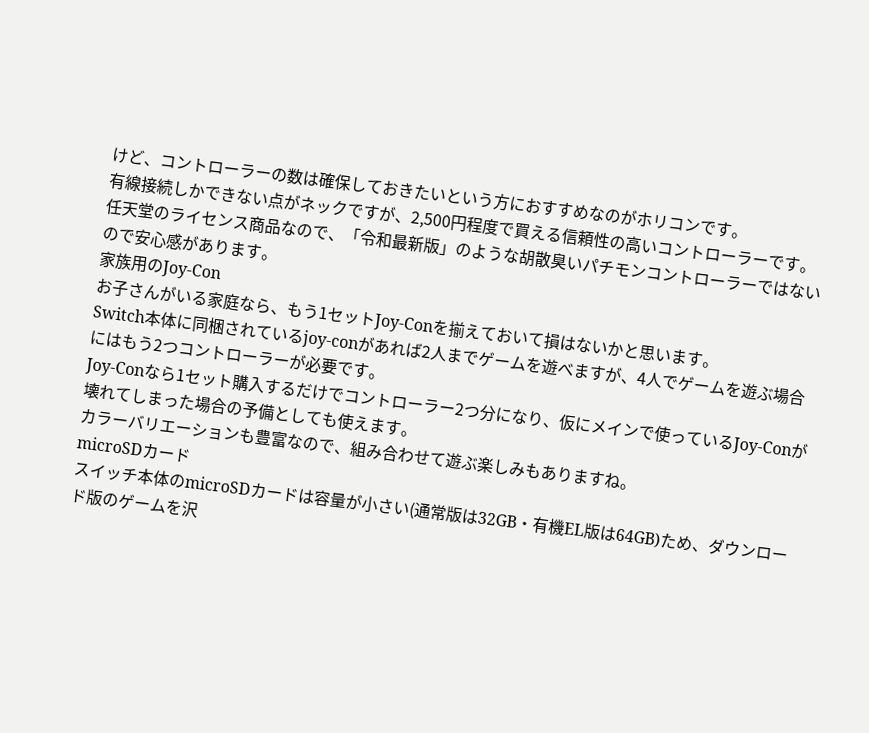けど、コントローラーの数は確保しておきたいという方におすすめなのがホリコンです。
有線接続しかできない点がネックですが、2,500円程度で買える信頼性の高いコントローラーです。
任天堂のライセンス商品なので、「令和最新版」のような胡散臭いパチモンコントローラーではないので安心感があります。
家族用のJoy-Con
お子さんがいる家庭なら、もう1セットJoy-Conを揃えておいて損はないかと思います。
Switch本体に同梱されているjoy-conがあれば2人までゲームを遊べますが、4人でゲームを遊ぶ場合にはもう2つコントローラーが必要です。
Joy-Conなら1セット購入するだけでコントローラー2つ分になり、仮にメインで使っているJoy-Conが壊れてしまった場合の予備としても使えます。
カラーバリエーションも豊富なので、組み合わせて遊ぶ楽しみもありますね。
microSDカード
スイッチ本体のmicroSDカードは容量が小さい(通常版は32GB・有機EL版は64GB)ため、ダウンロード版のゲームを沢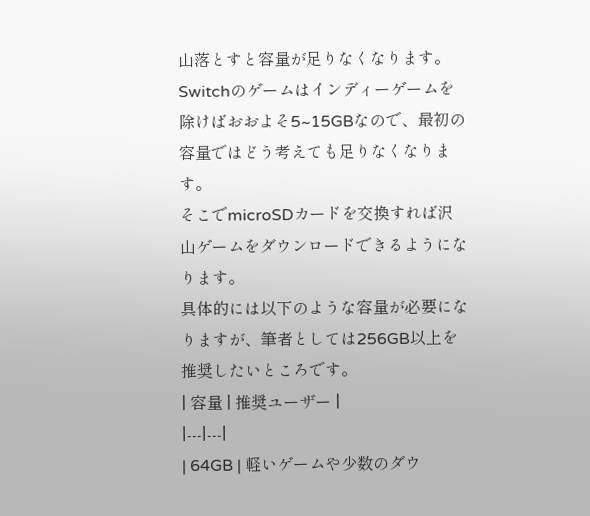山落とすと容量が足りなくなります。
Switchのゲームはインディーゲームを除けばおおよそ5~15GBなので、最初の容量ではどう考えても足りなくなります。
そこでmicroSDカードを交換すれば沢山ゲームをダウンロードできるようになります。
具体的には以下のような容量が必要になりますが、筆者としては256GB以上を推奨したいところです。
| 容量 | 推奨ユーザー |
|---|---|
| 64GB | 軽いゲームや少数のダウ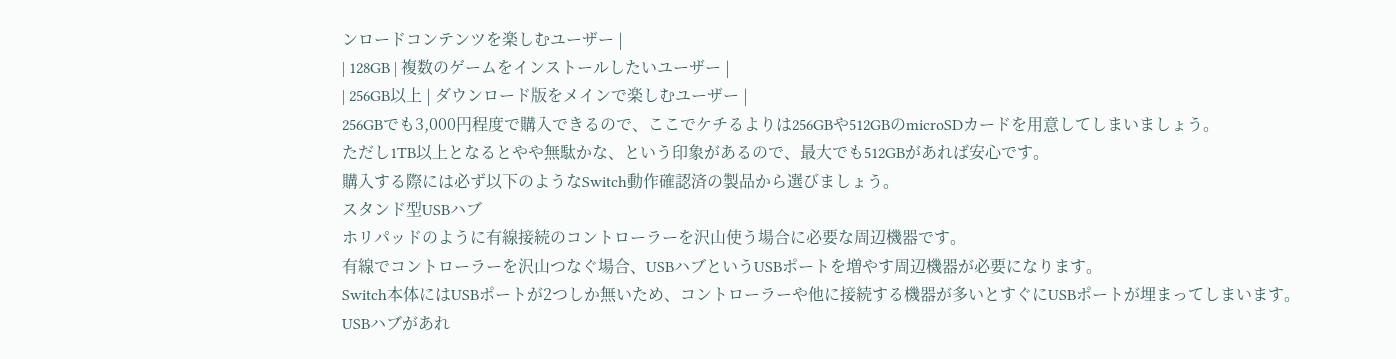ンロードコンテンツを楽しむユーザー |
| 128GB | 複数のゲームをインストールしたいユーザー |
| 256GB以上 | ダウンロード版をメインで楽しむユーザー |
256GBでも3,000円程度で購入できるので、ここでケチるよりは256GBや512GBのmicroSDカードを用意してしまいましょう。
ただし1TB以上となるとやや無駄かな、という印象があるので、最大でも512GBがあれば安心です。
購入する際には必ず以下のようなSwitch動作確認済の製品から選びましょう。
スタンド型USBハブ
ホリパッドのように有線接続のコントローラーを沢山使う場合に必要な周辺機器です。
有線でコントローラーを沢山つなぐ場合、USBハブというUSBポートを増やす周辺機器が必要になります。
Switch本体にはUSBポートが2つしか無いため、コントローラーや他に接続する機器が多いとすぐにUSBポートが埋まってしまいます。
USBハブがあれ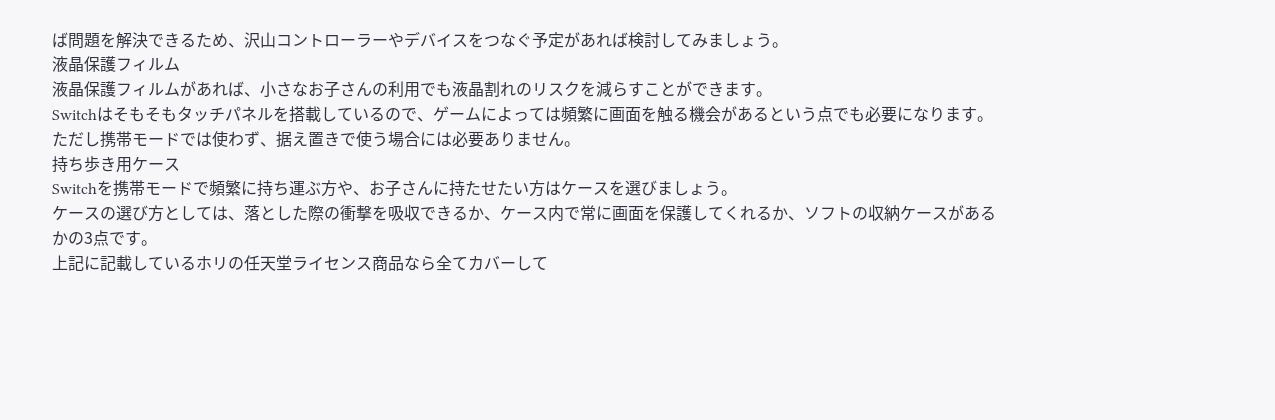ば問題を解決できるため、沢山コントローラーやデバイスをつなぐ予定があれば検討してみましょう。
液晶保護フィルム
液晶保護フィルムがあれば、小さなお子さんの利用でも液晶割れのリスクを減らすことができます。
Switchはそもそもタッチパネルを搭載しているので、ゲームによっては頻繁に画面を触る機会があるという点でも必要になります。
ただし携帯モードでは使わず、据え置きで使う場合には必要ありません。
持ち歩き用ケース
Switchを携帯モードで頻繁に持ち運ぶ方や、お子さんに持たせたい方はケースを選びましょう。
ケースの選び方としては、落とした際の衝撃を吸収できるか、ケース内で常に画面を保護してくれるか、ソフトの収納ケースがあるかの3点です。
上記に記載しているホリの任天堂ライセンス商品なら全てカバーして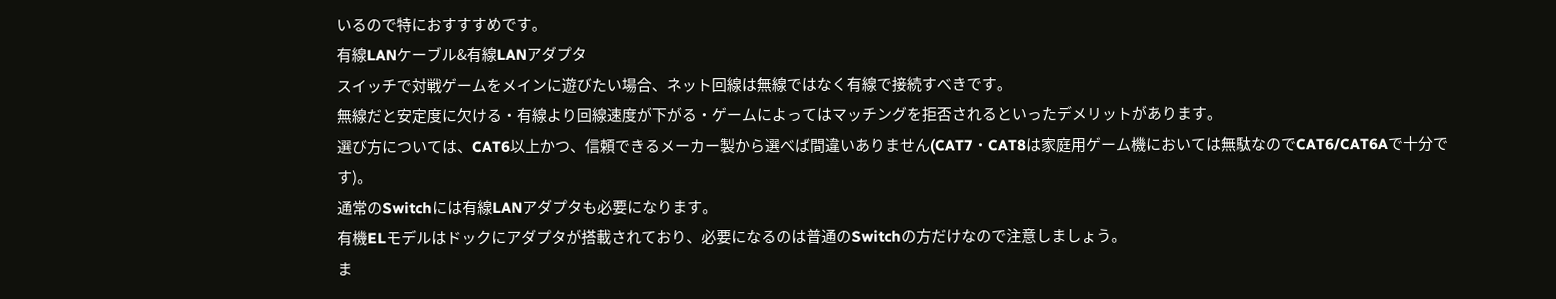いるので特におすすすめです。
有線LANケーブル&有線LANアダプタ
スイッチで対戦ゲームをメインに遊びたい場合、ネット回線は無線ではなく有線で接続すべきです。
無線だと安定度に欠ける・有線より回線速度が下がる・ゲームによってはマッチングを拒否されるといったデメリットがあります。
選び方については、CAT6以上かつ、信頼できるメーカー製から選べば間違いありません(CAT7・CAT8は家庭用ゲーム機においては無駄なのでCAT6/CAT6Aで十分です)。
通常のSwitchには有線LANアダプタも必要になります。
有機ELモデルはドックにアダプタが搭載されており、必要になるのは普通のSwitchの方だけなので注意しましょう。
ま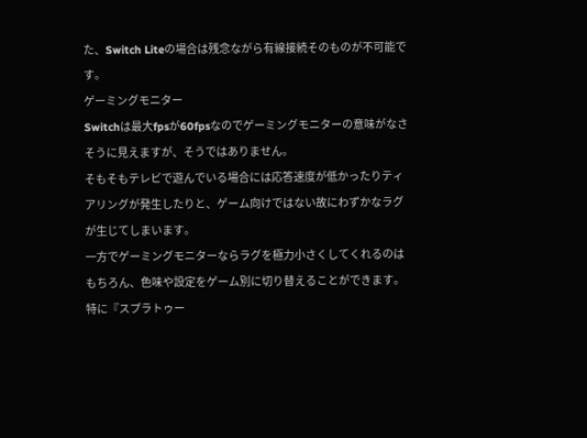た、Switch Liteの場合は残念ながら有線接続そのものが不可能です。
ゲーミングモニター
Switchは最大fpsが60fpsなのでゲーミングモニターの意味がなさそうに見えますが、そうではありません。
そもそもテレビで遊んでいる場合には応答速度が低かったりティアリングが発生したりと、ゲーム向けではない故にわずかなラグが生じてしまいます。
一方でゲーミングモニターならラグを極力小さくしてくれるのはもちろん、色味や設定をゲーム別に切り替えることができます。
特に『スプラトゥー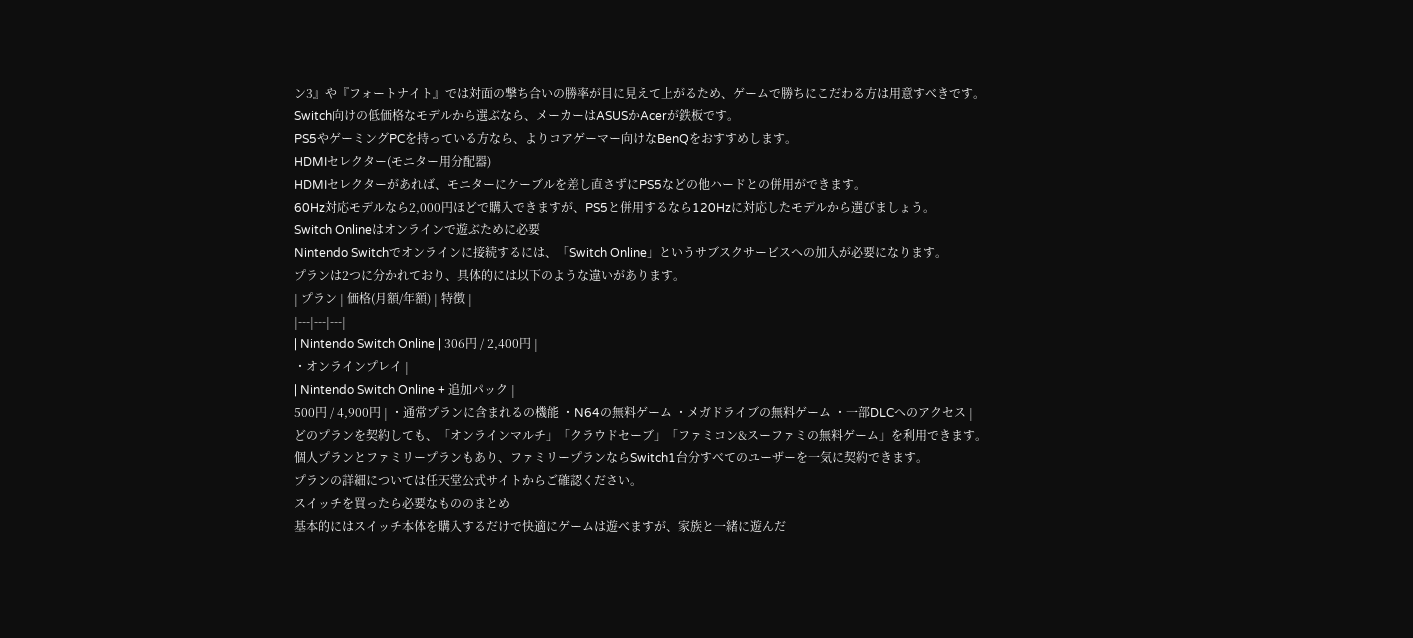ン3』や『フォートナイト』では対面の撃ち合いの勝率が目に見えて上がるため、ゲームで勝ちにこだわる方は用意すべきです。
Switch向けの低価格なモデルから選ぶなら、メーカーはASUSかAcerが鉄板です。
PS5やゲーミングPCを持っている方なら、よりコアゲーマー向けなBenQをおすすめします。
HDMIセレクター(モニター用分配器)
HDMIセレクターがあれば、モニターにケーブルを差し直さずにPS5などの他ハードとの併用ができます。
60Hz対応モデルなら2,000円ほどで購入できますが、PS5と併用するなら120Hzに対応したモデルから選びましょう。
Switch Onlineはオンラインで遊ぶために必要
Nintendo Switchでオンラインに接続するには、「Switch Online」というサブスクサービスへの加入が必要になります。
プランは2つに分かれており、具体的には以下のような違いがあります。
| プラン | 価格(月額/年額) | 特徴 |
|---|---|---|
| Nintendo Switch Online | 306円 / 2,400円 |
・オンラインプレイ |
| Nintendo Switch Online + 追加パック |
500円 / 4,900円 | ・通常プランに含まれるの機能 ・N64の無料ゲーム ・メガドライブの無料ゲーム ・一部DLCへのアクセス |
どのプランを契約しても、「オンラインマルチ」「クラウドセーブ」「ファミコン&スーファミの無料ゲーム」を利用できます。
個人プランとファミリープランもあり、ファミリープランならSwitch1台分すべてのユーザーを一気に契約できます。
プランの詳細については任天堂公式サイトからご確認ください。
スイッチを買ったら必要なもののまとめ
基本的にはスイッチ本体を購入するだけで快適にゲームは遊べますが、家族と一緒に遊んだ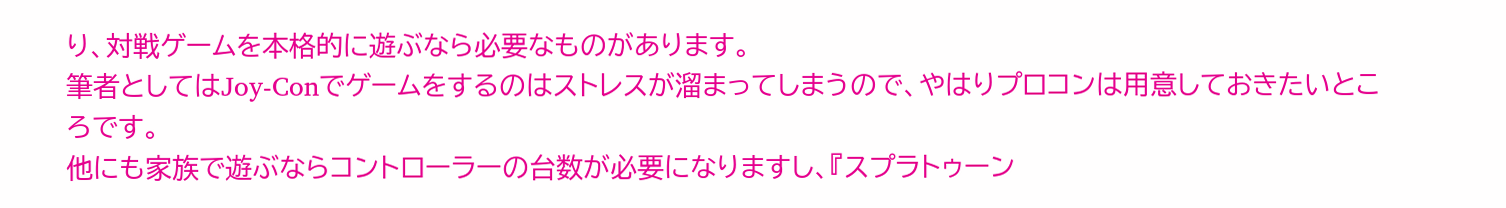り、対戦ゲームを本格的に遊ぶなら必要なものがあります。
筆者としてはJoy-Conでゲームをするのはストレスが溜まってしまうので、やはりプロコンは用意しておきたいところです。
他にも家族で遊ぶならコントローラーの台数が必要になりますし、『スプラトゥーン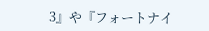3』や『フォートナイ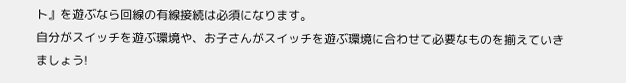ト』を遊ぶなら回線の有線接続は必須になります。
自分がスイッチを遊ぶ環境や、お子さんがスイッチを遊ぶ環境に合わせて必要なものを揃えていきましょう!